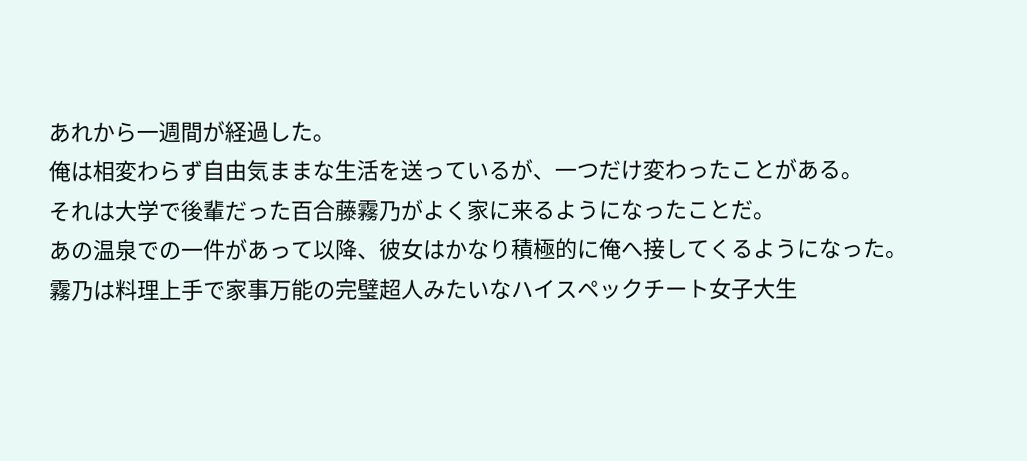あれから一週間が経過した。
俺は相変わらず自由気ままな生活を送っているが、一つだけ変わったことがある。
それは大学で後輩だった百合藤霧乃がよく家に来るようになったことだ。
あの温泉での一件があって以降、彼女はかなり積極的に俺へ接してくるようになった。
霧乃は料理上手で家事万能の完璧超人みたいなハイスペックチート女子大生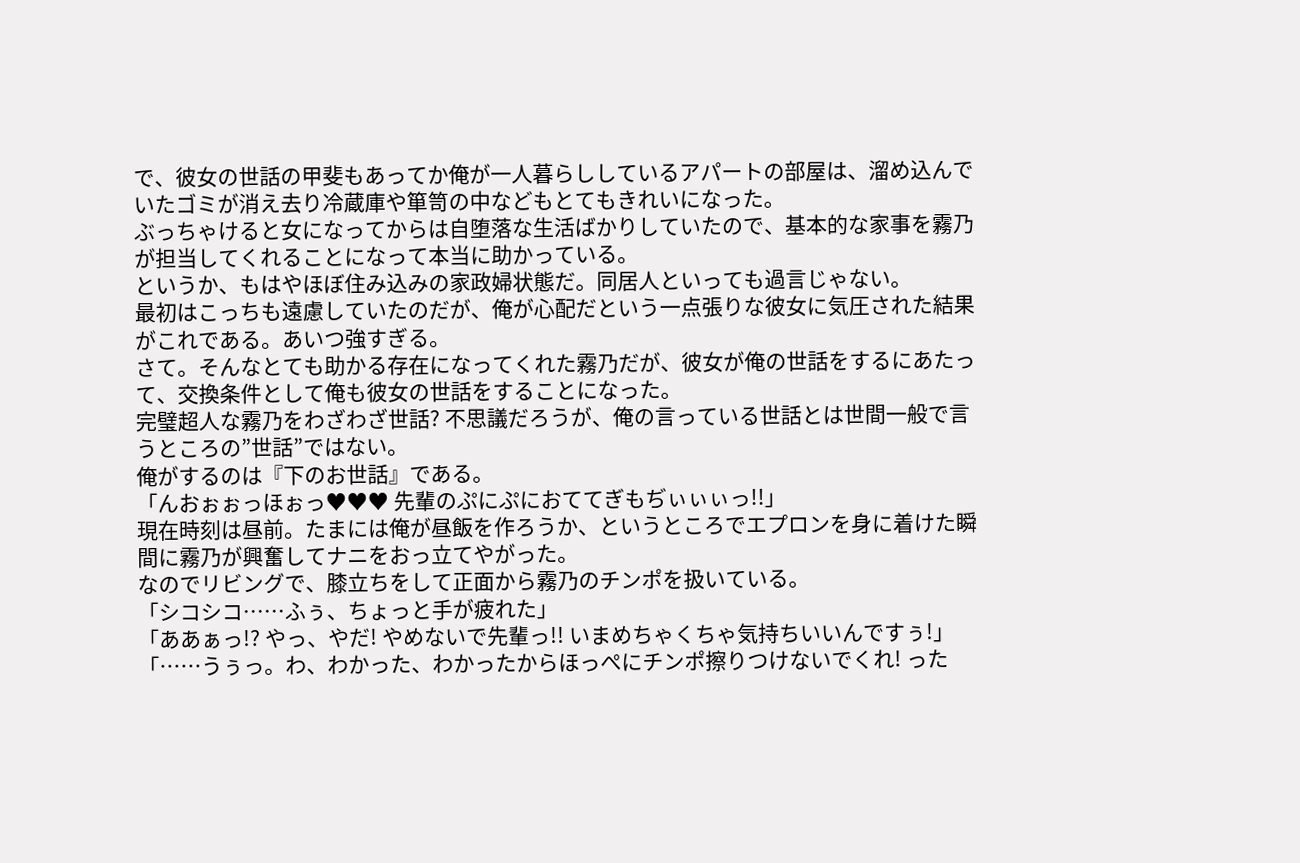で、彼女の世話の甲斐もあってか俺が一人暮らししているアパートの部屋は、溜め込んでいたゴミが消え去り冷蔵庫や箪笥の中などもとてもきれいになった。
ぶっちゃけると女になってからは自堕落な生活ばかりしていたので、基本的な家事を霧乃が担当してくれることになって本当に助かっている。
というか、もはやほぼ住み込みの家政婦状態だ。同居人といっても過言じゃない。
最初はこっちも遠慮していたのだが、俺が心配だという一点張りな彼女に気圧された結果がこれである。あいつ強すぎる。
さて。そんなとても助かる存在になってくれた霧乃だが、彼女が俺の世話をするにあたって、交換条件として俺も彼女の世話をすることになった。
完璧超人な霧乃をわざわざ世話? 不思議だろうが、俺の言っている世話とは世間一般で言うところの”世話”ではない。
俺がするのは『下のお世話』である。
「んおぉぉっほぉっ♥♥♥ 先輩のぷにぷにおててぎもぢぃぃぃっ!!」
現在時刻は昼前。たまには俺が昼飯を作ろうか、というところでエプロンを身に着けた瞬間に霧乃が興奮してナニをおっ立てやがった。
なのでリビングで、膝立ちをして正面から霧乃のチンポを扱いている。
「シコシコ……ふぅ、ちょっと手が疲れた」
「ああぁっ!? やっ、やだ! やめないで先輩っ!! いまめちゃくちゃ気持ちいいんですぅ!」
「……うぅっ。わ、わかった、わかったからほっぺにチンポ擦りつけないでくれ! った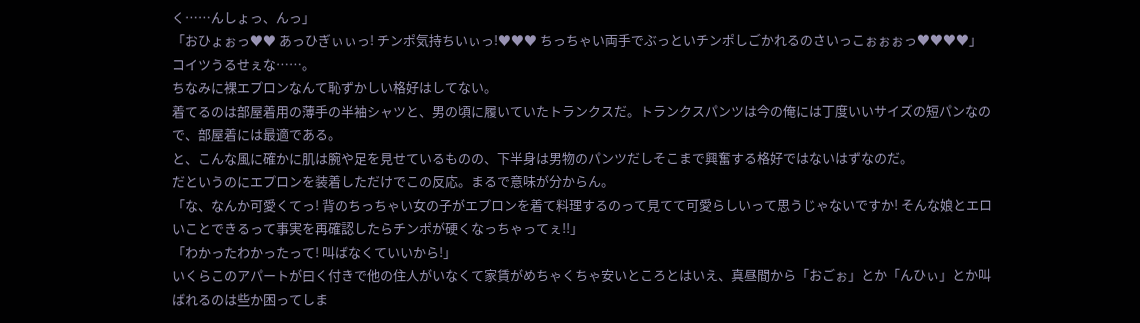く……んしょっ、んっ」
「おひょぉっ♥♥ あっひぎぃぃっ! チンポ気持ちいぃっ!♥♥♥ ちっちゃい両手でぶっといチンポしごかれるのさいっこぉぉぉっ♥♥♥♥」
コイツうるせぇな……。
ちなみに裸エプロンなんて恥ずかしい格好はしてない。
着てるのは部屋着用の薄手の半袖シャツと、男の頃に履いていたトランクスだ。トランクスパンツは今の俺には丁度いいサイズの短パンなので、部屋着には最適である。
と、こんな風に確かに肌は腕や足を見せているものの、下半身は男物のパンツだしそこまで興奮する格好ではないはずなのだ。
だというのにエプロンを装着しただけでこの反応。まるで意味が分からん。
「な、なんか可愛くてっ! 背のちっちゃい女の子がエプロンを着て料理するのって見てて可愛らしいって思うじゃないですか! そんな娘とエロいことできるって事実を再確認したらチンポが硬くなっちゃってぇ!!」
「わかったわかったって! 叫ばなくていいから!」
いくらこのアパートが曰く付きで他の住人がいなくて家賃がめちゃくちゃ安いところとはいえ、真昼間から「おごぉ」とか「んひぃ」とか叫ばれるのは些か困ってしま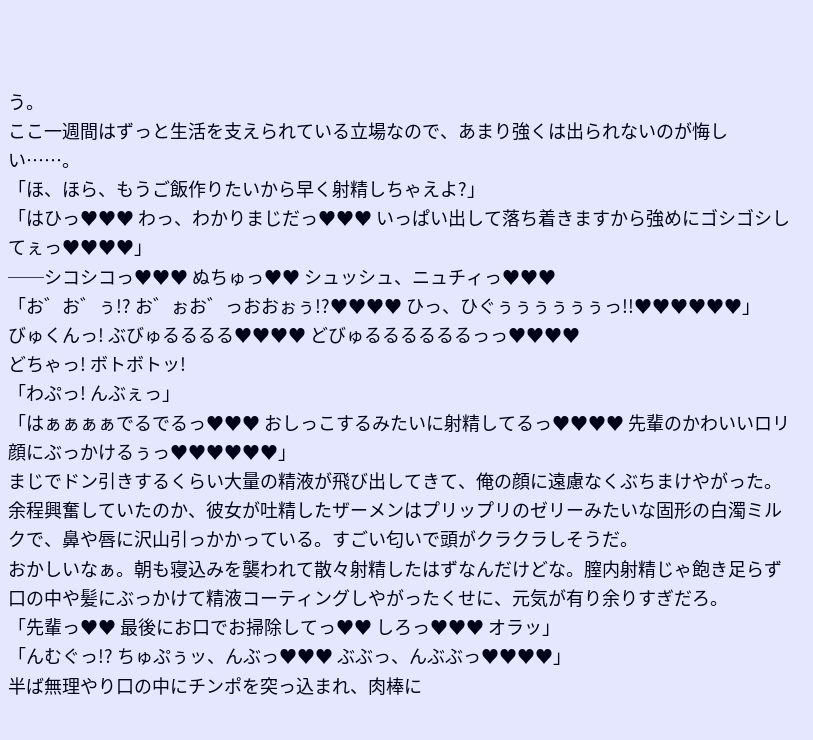う。
ここ一週間はずっと生活を支えられている立場なので、あまり強くは出られないのが悔しい……。
「ほ、ほら、もうご飯作りたいから早く射精しちゃえよ?」
「はひっ♥♥♥ わっ、わかりまじだっ♥♥♥ いっぱい出して落ち着きますから強めにゴシゴシしてぇっ♥♥♥♥」
──シコシコっ♥♥♥ ぬちゅっ♥♥ シュッシュ、ニュチィっ♥♥♥
「お゛お゛ぅ!? お゛ぉお゛っおおぉぅ!?♥♥♥♥ ひっ、ひぐぅぅぅぅぅぅっ!!♥♥♥♥♥♥」
びゅくんっ! ぶびゅるるるる♥♥♥♥ どびゅるるるるるるっっ♥♥♥♥
どちゃっ! ボトボトッ!
「わぷっ! んぶぇっ」
「はぁぁぁぁでるでるっ♥♥♥ おしっこするみたいに射精してるっ♥♥♥♥ 先輩のかわいいロリ顔にぶっかけるぅっ♥♥♥♥♥♥」
まじでドン引きするくらい大量の精液が飛び出してきて、俺の顔に遠慮なくぶちまけやがった。
余程興奮していたのか、彼女が吐精したザーメンはプリップリのゼリーみたいな固形の白濁ミルクで、鼻や唇に沢山引っかかっている。すごい匂いで頭がクラクラしそうだ。
おかしいなぁ。朝も寝込みを襲われて散々射精したはずなんだけどな。膣内射精じゃ飽き足らず口の中や髪にぶっかけて精液コーティングしやがったくせに、元気が有り余りすぎだろ。
「先輩っ♥♥ 最後にお口でお掃除してっ♥♥ しろっ♥♥♥ オラッ」
「んむぐっ!? ちゅぷぅッ、んぶっ♥♥♥ ぶぶっ、んぶぶっ♥♥♥♥」
半ば無理やり口の中にチンポを突っ込まれ、肉棒に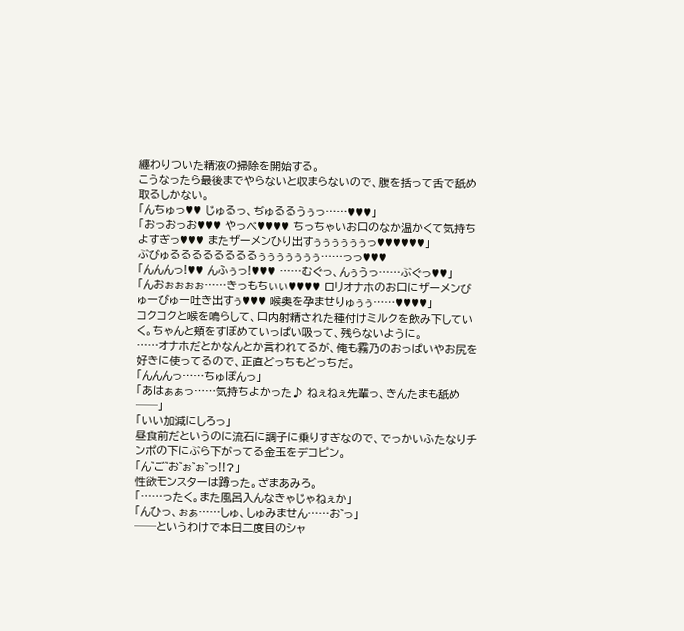纏わりついた精液の掃除を開始する。
こうなったら最後までやらないと収まらないので、腹を括って舌で舐め取るしかない。
「んちゅっ♥♥ じゅるっ、ぢゅるるうぅっ……♥♥♥」
「おっおっお♥♥♥ やっべ♥♥♥♥ ちっちゃいお口のなか温かくて気持ちよすぎっ♥♥♥ またザーメンひり出すぅぅぅぅぅぅっ♥♥♥♥♥♥」
ぶびゅるるるるるるるるぅぅぅぅぅぅぅ……っっ♥♥♥
「んんんっ!♥♥ んふぅっ!♥♥♥ ……むぐっ、んぅうっ……ぶぐっ♥♥」
「んおぉぉぉぉ……きっもちぃぃ♥♥♥♥ ロリオナホのお口にザーメンびゅーびゅー吐き出すぅ♥♥♥ 喉奥を孕ませりゅぅぅ……♥♥♥♥」
コクコクと喉を鳴らして、口内射精された種付けミルクを飲み下していく。ちゃんと頬をすぼめていっぱい吸って、残らないように。
……オナホだとかなんとか言われてるが、俺も霧乃のおっぱいやお尻を好きに使ってるので、正直どっちもどっちだ。
「んんんっ……ちゅぽんっ」
「あはぁぁっ……気持ちよかった♪ ねぇねぇ先輩っ、きんたまも舐め──」
「いい加減にしろっ」
昼食前だというのに流石に調子に乗りすぎなので、でっかいふたなりチンポの下にぶら下がってる金玉をデコピン。
「ん゛ご゛お゛ぉ゛ぉ゛っ!!?」
性欲モンスターは蹲った。ざまあみろ。
「……ったく。また風呂入んなきゃじゃねぇか」
「んひっ、ぉぁ……しゅ、しゅみません……お゛っ」
──というわけで本日二度目のシャ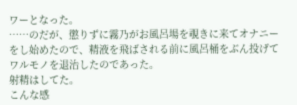ワーとなった。
……のだが、懲りずに霧乃がお風呂場を覗きに来てオナニーをし始めたので、精液を飛ばされる前に風呂桶をぶん投げてワルモノを退治したのであった。
射精はしてた。
こんな感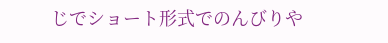じでショート形式でのんびりや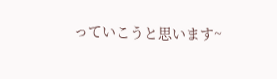っていこうと思います~